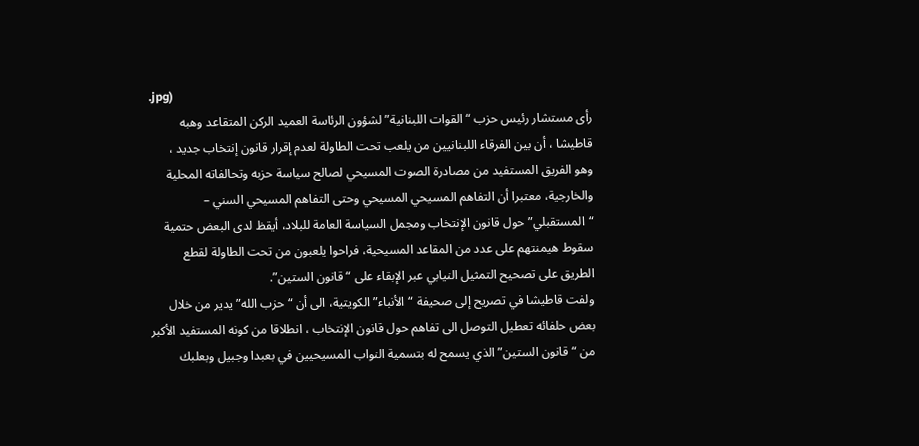.jpg)
رأى مستشار رئيس حزب “القوات اللبنانية” لشؤون الرئاسة العميد الركن المتقاعد وهبه قاطيشا ، أن بين الفرقاء اللبنانيين من يلعب تحت الطاولة لعدم إقرار قانون إنتخاب جديد ، وهو الفريق المستفيد من مصادرة الصوت المسيحي لصالح سياسة حزبه وتحالفاته المحلية والخارجية، معتبرا أن التفاهم المسيحي المسيحي وحتى التفاهم المسيحي السني – “المستقبلي” حول قانون الإنتخاب ومجمل السياسة العامة للبلاد، أيقظ لدى البعض حتمية سقوط هيمنتهم على عدد من المقاعد المسيحية، فراحوا يلعبون من تحت الطاولة لقطع الطريق على تصحيح التمثيل النيابي عبر الإبقاء على “قانون الستين”.
ولفت قاطيشا في تصريح إلى صحيفة “الأنباء” الكويتية، الى أن “حزب الله” يدير من خلال بعض حلفائه تعطيل التوصل الى تفاهم حول قانون الإنتخاب ، انطلاقا من كونه المستفيد الأكبر من “قانون الستين” الذي يسمح له بتسمية النواب المسيحيين في بعبدا وجبيل وبعلبك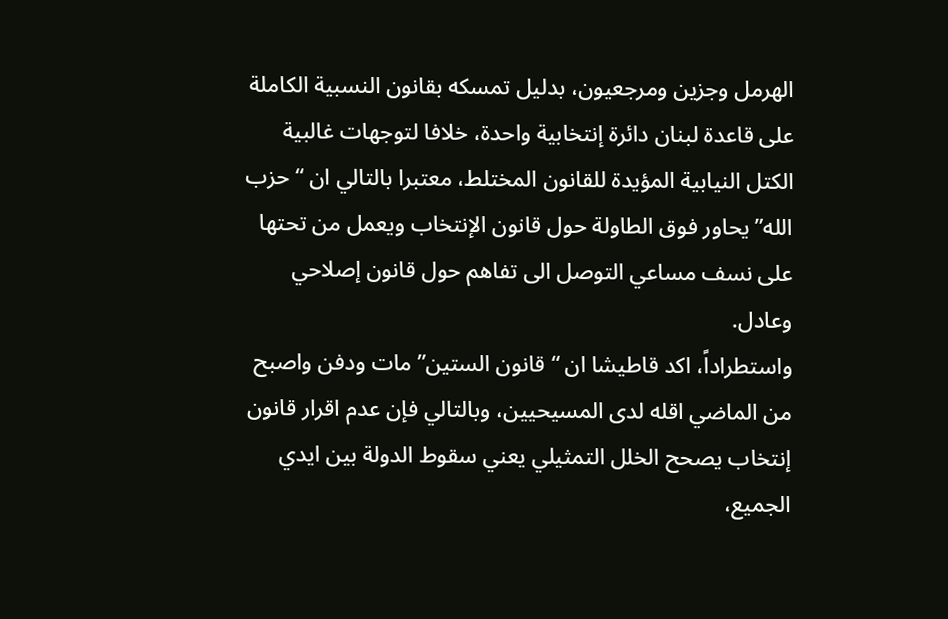الهرمل وجزين ومرجعيون، بدليل تمسكه بقانون النسبية الكاملة على قاعدة لبنان دائرة إنتخابية واحدة، خلافا لتوجهات غالبية الكتل النيابية المؤيدة للقانون المختلط، معتبرا بالتالي ان “حزب الله” يحاور فوق الطاولة حول قانون الإنتخاب ويعمل من تحتها على نسف مساعي التوصل الى تفاهم حول قانون إصلاحي وعادل.
واستطراداً، اكد قاطيشا ان “قانون الستين” مات ودفن واصبح من الماضي اقله لدى المسيحيين، وبالتالي فإن عدم اقرار قانون إنتخاب يصحح الخلل التمثيلي يعني سقوط الدولة بين ايدي الجميع،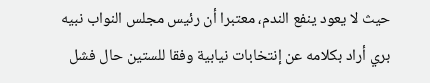حيث لا يعود ينفع الندم، معتبرا أن رئيس مجلس النواب نبيه بري أراد بكلامه عن إنتخابات نيابية وفقا للستين حال فشل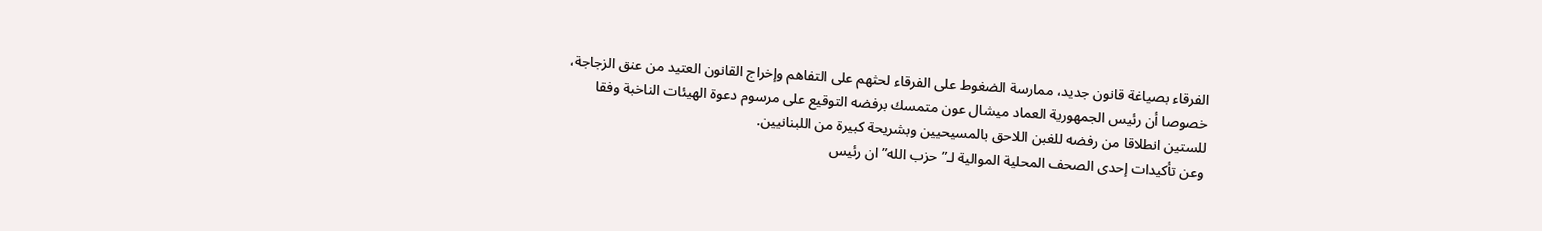الفرقاء بصياغة قانون جديد، ممارسة الضغوط على الفرقاء لحثهم على التفاهم وإخراج القانون العتيد من عنق الزجاجة، خصوصا أن رئيس الجمهورية العماد ميشال عون متمسك برفضه التوقيع على مرسوم دعوة الهيئات الناخبة وفقا للستين انطلاقا من رفضه للغبن اللاحق بالمسيحيين وبشريحة كبيرة من اللبنانيين.
وعن تأكيدات إحدى الصحف المحلية الموالية لـ”حزب الله” ان رئيس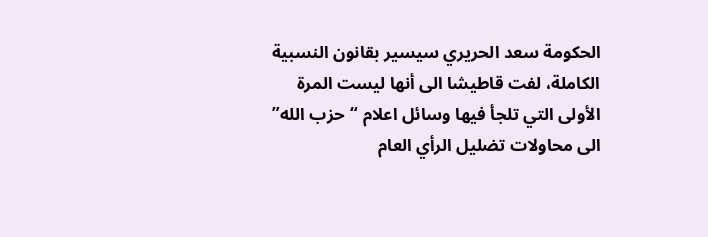الحكومة سعد الحريري سيسير بقانون النسبية الكاملة، لفت قاطيشا الى أنها ليست المرة الأولى التي تلجأ فيها وسائل اعلام “حزب الله” الى محاولات تضليل الرأي العام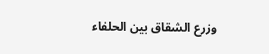وزرع الشقاق بين الحلفاء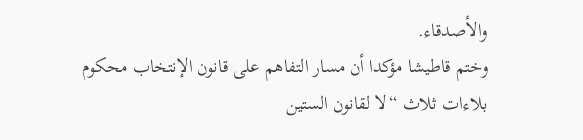والأصدقاء.
وختم قاطيشا مؤكدا أن مسار التفاهم على قانون الإنتخاب محكوم بلاءات ثلاث “لا لقانون الستين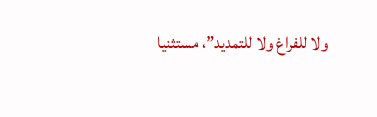ولا للفراغ ولا للتمديد”، مستثنيا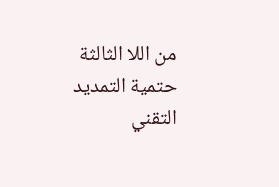من اللا الثالثة حتمية التمديد التقني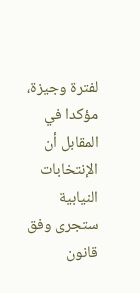لفترة وجيزة، مؤكدا في المقابل أن الإنتخابات النيابية ستجرى وفق قانون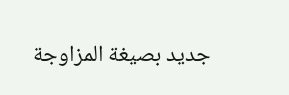جديد بصيغة المزاوجة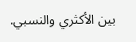بين الأكثري والنسبي.